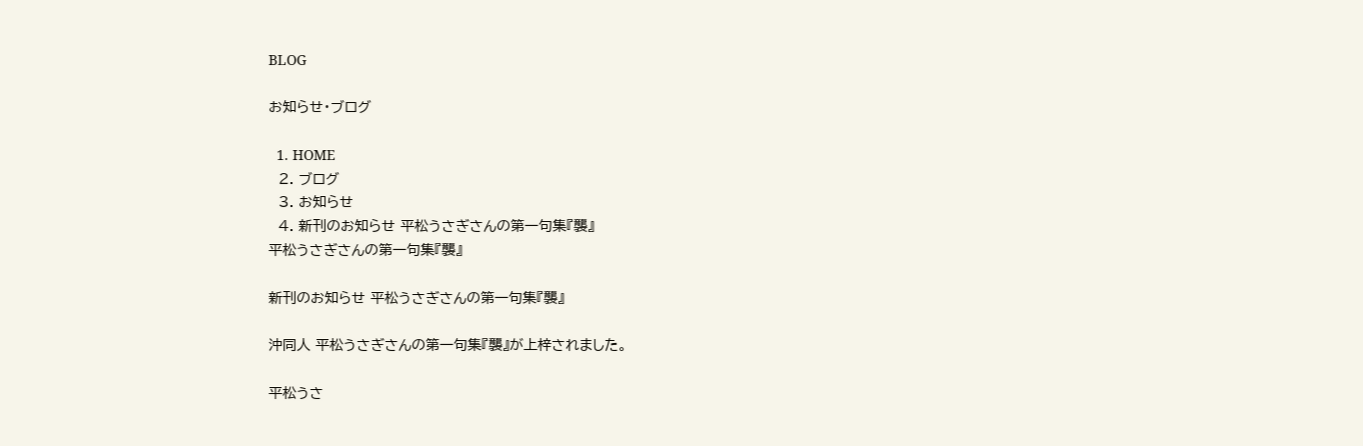BLOG

お知らせ・ブログ

  1. HOME
  2. ブログ
  3. お知らせ
  4. 新刊のお知らせ 平松うさぎさんの第一句集『襲』
平松うさぎさんの第一句集『襲』

新刊のお知らせ 平松うさぎさんの第一句集『襲』

沖同人 平松うさぎさんの第一句集『襲』が上梓されました。

平松うさ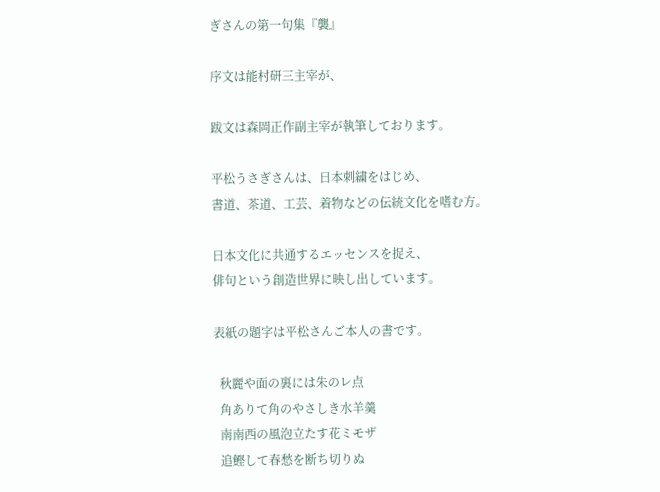ぎさんの第一句集『襲』

序文は能村研三主宰が、

跋文は森岡正作副主宰が執筆しております。

平松うさぎさんは、日本刺繍をはじめ、
書道、茶道、工芸、着物などの伝統文化を嗜む方。

日本文化に共通するエッセンスを捉え、
俳句という創造世界に映し出しています。

表紙の題字は平松さんご本人の書です。

  秋麗や面の裏には朱のレ点
  角ありて角のやさしき水羊羹
  南南西の風泡立たす花ミモザ
  追鰹して春愁を断ち切りぬ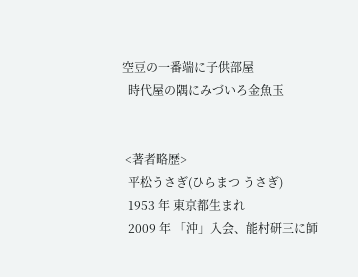空豆の一番端に子供部屋
  時代屋の隅にみづいろ金魚玉


 <著者略歴>
  平松うさぎ(ひらまつ うさぎ)
  1953 年 東京都生まれ
  2009 年 「沖」入会、能村研三に師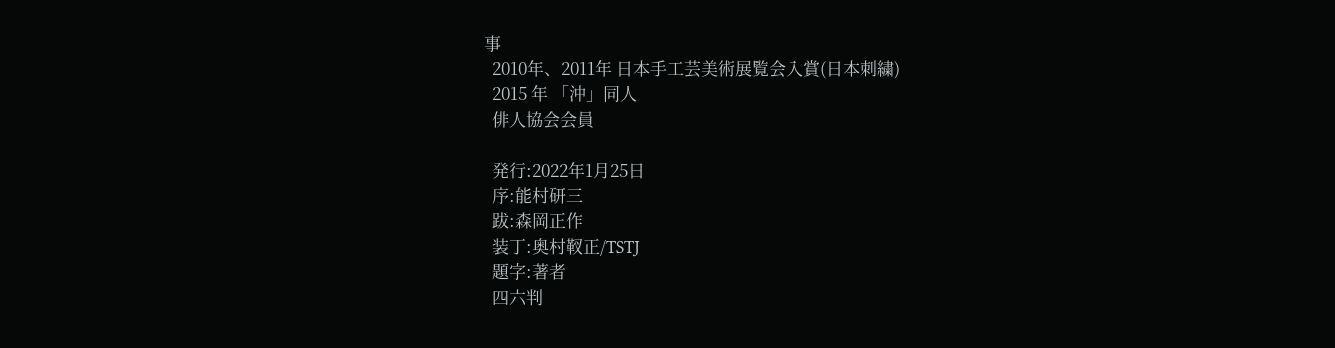事
  2010年、2011年 日本手工芸美術展覧会入賞(日本刺繍)
  2015 年 「沖」同人
  俳人協会会員

  発行:2022年1月25日
  序:能村研三
  跋:森岡正作
  装丁:奥村靫正/TSTJ
  題字:著者
  四六判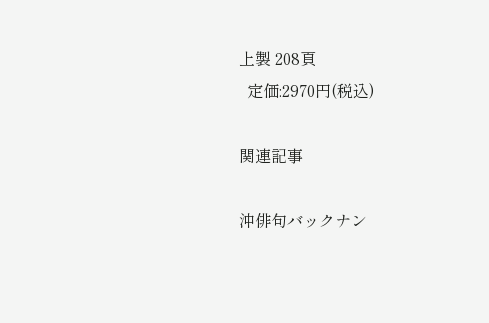上製 208頁
  定価:2970円(税込)

関連記事

沖俳句バックナン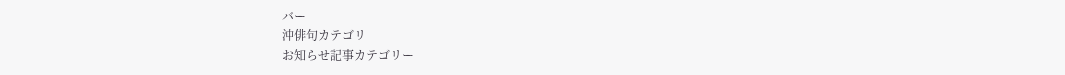バー
沖俳句カテゴリ
お知らせ記事カテゴリー